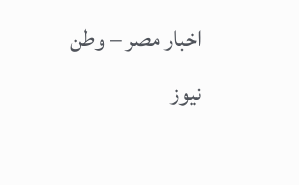اخبار مصر – وطن نيوز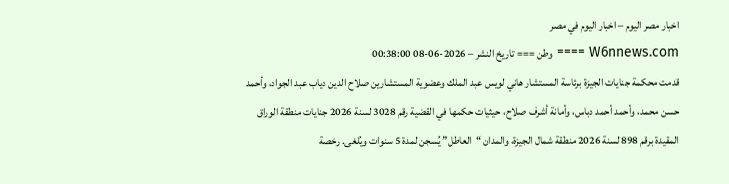اخبار مصر اليوم – اخبار اليوم في مصر
W6nnews.com ==== وطن === تاريخ النشر – 2026-06-08 00:38:00
قدمت محكمة جنايات الجيزة برئاسة المستشار هاني لويس عبد الملك وعضوية المستشارين صلاح الدين دياب عبد الجواد، وأحمد حسن محمد، وأحمد أحمد دباس، وأمانة أشرف صلاح، حيثيات حكمها في القضية رقم 3028 لسنة 2026 جنايات منطقة الوراق المقيدة برقم 898 لسنة 2026 منطقة شمال الجيزة، والمدان “العاطل” يُسجن لمدة 5 سنوات ويُلغى. رخصة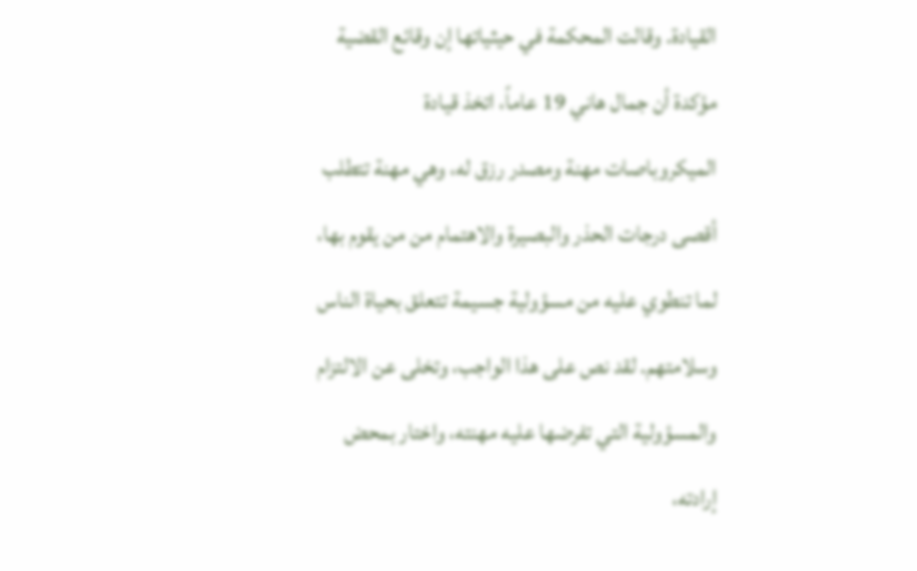القيادة. وقالت المحكمة في حيثياتها إن وقائع القضية مؤكدة أن جمال هاني 19 عاماً، اتخذ قيادة الميكروباصات مهنة ومصدر رزق له، وهي مهنة تتطلب أقصى درجات الحذر والبصيرة والاهتمام من من يقوم بها، لما تنطوي عليه من مسؤولية جسيمة تتعلق بحياة الناس وسلامتهم. لقد نص على هذا الواجب، وتخلى عن الالتزام والمسؤولية التي تفرضها عليه مهنته، واختار بمحض إرادته،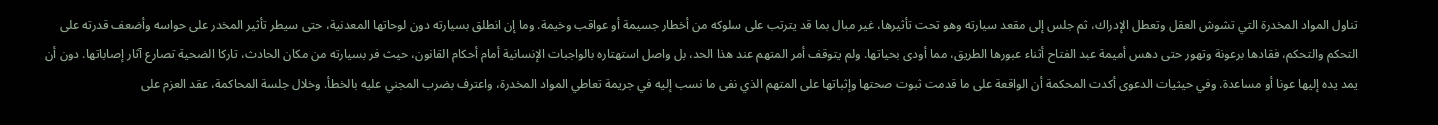تناول المواد المخدرة التي تشوش العقل وتعطل الإدراك، ثم جلس إلى مقعد سيارته وهو تحت تأثيرها، غير مبال بما قد يترتب على سلوكه من أخطار جسيمة أو عواقب وخيمة. وما إن انطلق بسيارته دون لوحاتها المعدنية، حتى سيطر تأثير المخدر على حواسه وأضعف قدرته على التحكم والتحكم، فقادها برعونة وتهور حتى دهس أميمة عبد الفتاح أثناء عبورها الطريق، مما أودى بحياتها. ولم يتوقف أمر المتهم عند هذا الحد، بل واصل استهتاره بالواجبات الإنسانية أمام أحكام القانون، حيث فر بسيارته من مكان الحادث، تاركا الضحية تصارع آثار إصاباتها. دون أن يمد يده إليها عونا أو مساعدة. وفي حيثيات الدعوى أكدت المحكمة أن الواقعة على ما قدمت ثبوت صحتها وإثباتها على المتهم الذي نفى ما نسب إليه في جريمة تعاطي المواد المخدرة، واعترف بضرب المجني عليه بالخطأ. وخلال جلسة المحاكمة، عقد العزم على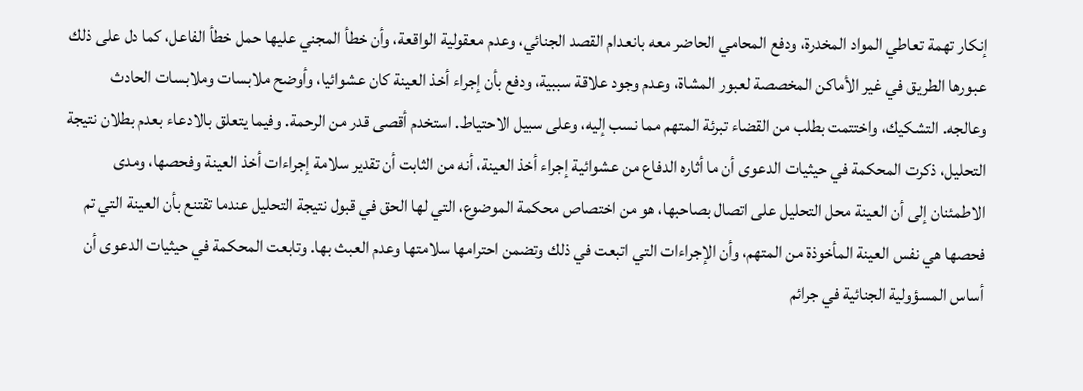إنكار تهمة تعاطي المواد المخدرة، ودفع المحامي الحاضر معه بانعدام القصد الجنائي، وعدم معقولية الواقعة، وأن خطأ المجني عليها حمل خطأ الفاعل، كما دل على ذلك عبورها الطريق في غير الأماكن المخصصة لعبور المشاة، وعدم وجود علاقة سببية، ودفع بأن إجراء أخذ العينة كان عشوائيا، وأوضح ملابسات وملابسات الحادث وعالجه. التشكيك، واختتمت بطلب من القضاء تبرئة المتهم مما نسب إليه، وعلى سبيل الاحتياط. استخدم أقصى قدر من الرحمة. وفيما يتعلق بالادعاء بعدم بطلان نتيجة التحليل، ذكرت المحكمة في حيثيات الدعوى أن ما أثاره الدفاع من عشوائية إجراء أخذ العينة، أنه من الثابت أن تقدير سلامة إجراءات أخذ العينة وفحصها، ومدى الاطمئنان إلى أن العينة محل التحليل على اتصال بصاحبها، هو من اختصاص محكمة الموضوع، التي لها الحق في قبول نتيجة التحليل عندما تقتنع بأن العينة التي تم فحصها هي نفس العينة المأخوذة من المتهم، وأن الإجراءات التي اتبعت في ذلك وتضمن احترامها سلامتها وعدم العبث بها. وتابعت المحكمة في حيثيات الدعوى أن أساس المسؤولية الجنائية في جرائم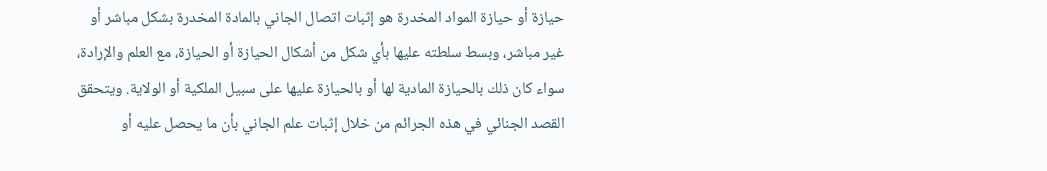حيازة أو حيازة المواد المخدرة هو إثبات اتصال الجاني بالمادة المخدرة بشكل مباشر أو غير مباشر، وبسط سلطته عليها بأي شكل من أشكال الحيازة أو الحيازة، مع العلم والإرادة، سواء كان ذلك بالحيازة المادية لها أو بالحيازة عليها على سبيل الملكية أو الولاية. ويتحقق القصد الجنائي في هذه الجرائم من خلال إثبات علم الجاني بأن ما يحصل عليه أو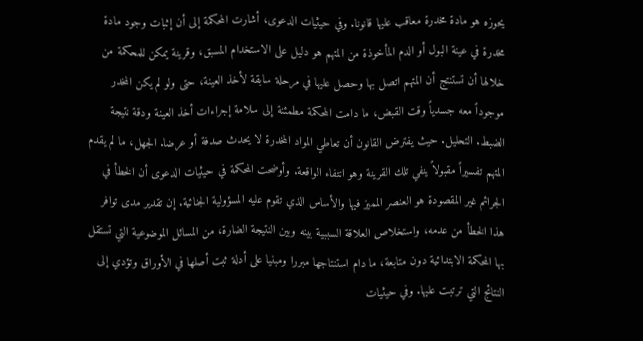يحوزه هو مادة مخدرة معاقب عليها قانونا. وفي حيثيات الدعوى، أشارت المحكمة إلى أن إثبات وجود مادة مخدرة في عينة البول أو الدم المأخوذة من المتهم هو دليل على الاستخدام المسبق، وقرينة يمكن للمحكمة من خلالها أن تستنتج أن المتهم اتصل بها وحصل عليها في مرحلة سابقة لأخذ العينة، حتى ولو لم يكن المخدر موجوداً معه جسدياً وقت القبض، ما دامت المحكمة مطمئنة إلى سلامة إجراءات أخذ العينة ودقة نتيجة الضبط. التحليل. حيث يفترض القانون أن تعاطي المواد المخدرة لا يحدث صدفة أو عرضا. الجهل، ما لم يقدم المتهم تفسيراً مقبولاً ينفي تلك القرينة وهو انتفاء الواقعة. وأوضحت المحكمة في حيثيات الدعوى أن الخطأ في الجرائم غير المقصودة هو العنصر المميز فيها والأساس الذي تقوم عليه المسؤولية الجنائية. إن تقدير مدى توافر هذا الخطأ من عدمه، واستخلاص العلاقة السببية بينه وبين النتيجة الضارة، من المسائل الموضوعية التي تستقل بها المحكمة الابتدائية دون متابعة، ما دام استنتاجها مبررا ومبنيا على أدلة ثبت أصلها في الأوراق وتؤدي إلى النتائج التي ترتبت عليها. وفي حيثيات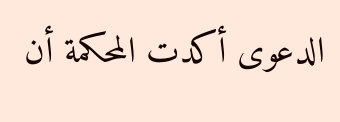الدعوى أكدت المحكمة أن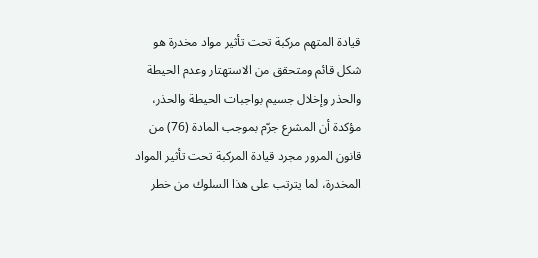قيادة المتهم مركبة تحت تأثير مواد مخدرة هو شكل قائم ومتحقق من الاستهتار وعدم الحيطة والحذر وإخلال جسيم بواجبات الحيطة والحذر، مؤكدة أن المشرع جرّم بموجب المادة (76) من قانون المرور مجرد قيادة المركبة تحت تأثير المواد المخدرة، لما يترتب على هذا السلوك من خطر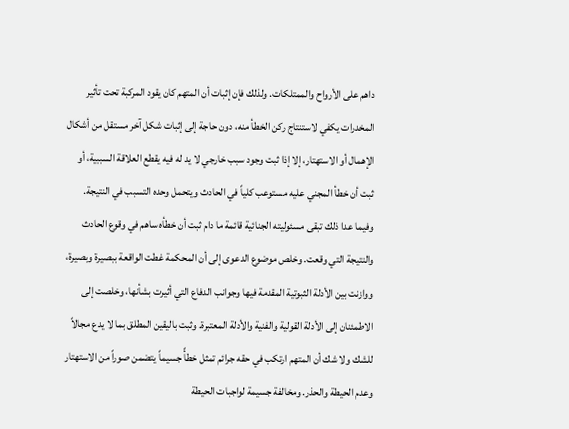داهم على الأرواح والممتلكات. ولذلك فإن إثبات أن المتهم كان يقود المركبة تحت تأثير المخدرات يكفي لاستنتاج ركن الخطأ منه، دون حاجة إلى إثبات شكل آخر مستقل من أشكال الإهمال أو الاستهتار، إلا إذا ثبت وجود سبب خارجي لا يد له فيه يقطع العلاقة السببية، أو ثبت أن خطأ المجني عليه مستوعب كلياً في الحادث ويتحمل وحده التسبب في النتيجة. وفيما عدا ذلك تبقى مسئوليته الجنائية قائمة ما دام ثبت أن خطأه ساهم في وقوع الحادث والنتيجة التي وقعت. وخلص موضوع الدعوى إلى أن المحكمة غطت الواقعة ببصيرة وبصيرة، ووازنت بين الأدلة الثبوتية المقدمة فيها وجوانب الدفاع التي أثيرت بشأنها، وخلصت إلى الاطمئنان إلى الأدلة القولية والفنية والأدلة المعتبرة. وثبت باليقين المطلق بما لا يدع مجالاً للشك ولا شك أن المتهم ارتكب في حقه جرائم تمثل خطأً جسيماً يتضمن صوراً من الاستهتار وعدم الحيطة والحذر. ومخالفة جسيمة لواجبات الحيطة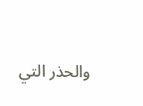والحذر التي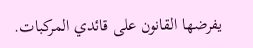يفرضها القانون على قائدي المركبات.